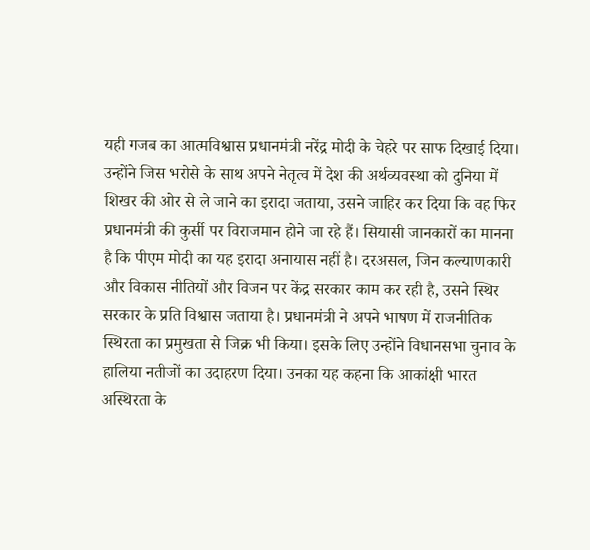यही गजब का आत्मविश्वास प्रधानमंत्री नरेंद्र मोदी के चेहरे पर साफ दिखाई दिया। उन्होंने जिस भरोसे के साथ अपने नेतृत्व में देश की अर्थव्यवस्था को दुनिया में शिखर की ओर से ले जाने का इरादा जताया, उसने जाहिर कर दिया कि वह फिर प्रधानमंत्री की कुर्सी पर विराजमान होने जा रहे हैं। सियासी जानकारों का मानना है कि पीएम मोदी का यह इरादा अनायास नहीं है। दरअसल, जिन कल्याणकारी और विकास नीतियों और विजन पर केंद्र सरकार काम कर रही है, उसने स्थिर सरकार के प्रति विश्वास जताया है। प्रधानमंत्री ने अपने भाषण में राजनीतिक स्थिरता का प्रमुखता से जिक्र भी किया। इसके लिए उन्होंने विधानसभा चुनाव के हालिया नतीजों का उदाहरण दिया। उनका यह कहना कि आकांक्षी भारत अस्थिरता के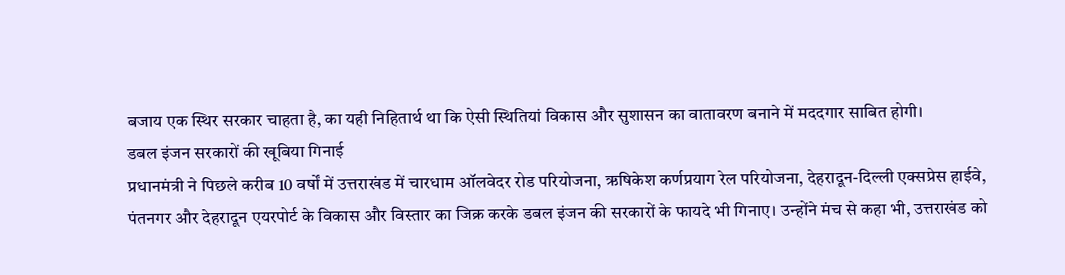बजाय एक स्थिर सरकार चाहता है, का यही निहितार्थ था कि ऐसी स्थितियां विकास और सुशासन का वातावरण बनाने में मददगार साबित होगी।
डबल इंजन सरकारों की खूबिया गिनाई
प्रधानमंत्री ने पिछले करीब 10 वर्षों में उत्तराखंड में चारधाम ऑलवेदर रोड परियोजना, ऋषिकेश कर्णप्रयाग रेल परियोजना, देहरादून-दिल्ली एक्सप्रेस हाईवे, पंतनगर और देहरादून एयरपोर्ट के विकास और विस्तार का जिक्र करके डबल इंजन की सरकारों के फायदे भी गिनाए। उन्होंने मंच से कहा भी, उत्तराखंड को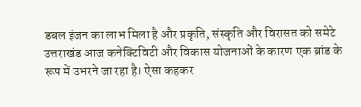डबल इंजन का लाभ मिला है और प्रकृति, संस्कृति और विरासत को समेटे उत्तराखंड आज कनेक्टिविटी और विकास योजनाओं के कारण एक ब्रांड के रूप में उभरने जा रहा है। ऐसा कहकर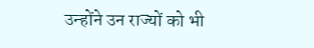उन्होंने उन राज्यों को भी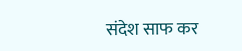संदेश साफ कर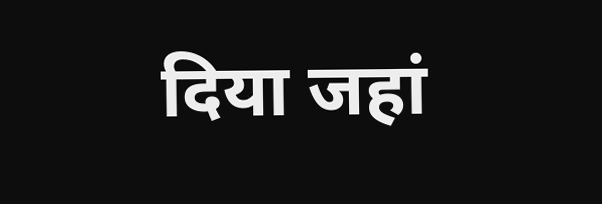दिया जहां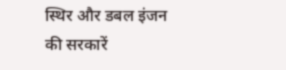स्थिर और डबल इंजन की सरकारें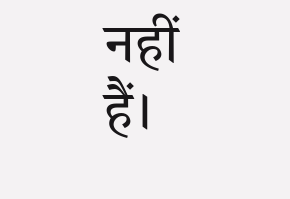नहीं हैं।